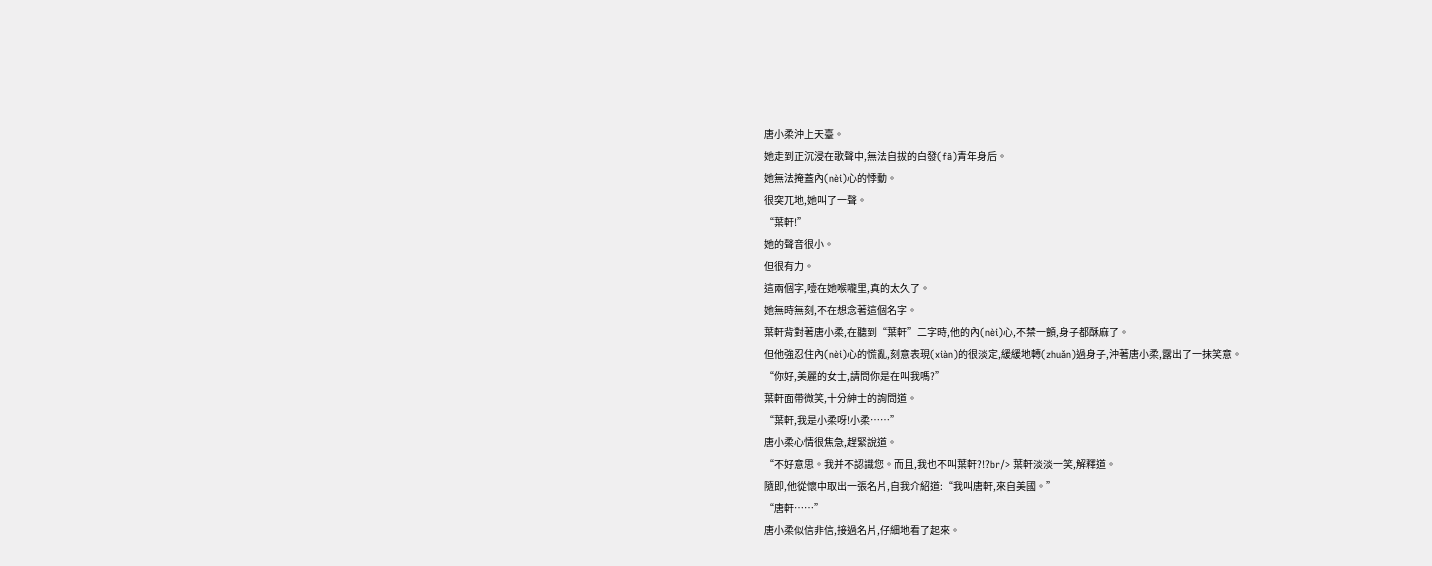唐小柔沖上天臺。
她走到正沉浸在歌聲中,無法自拔的白發(fā)青年身后。
她無法掩蓋內(nèi)心的悸動。
很突兀地,她叫了一聲。
“葉軒!”
她的聲音很小。
但很有力。
這兩個字,噎在她喉嚨里,真的太久了。
她無時無刻,不在想念著這個名字。
葉軒背對著唐小柔,在聽到“葉軒”二字時,他的內(nèi)心,不禁一顫,身子都酥麻了。
但他強忍住內(nèi)心的慌亂,刻意表現(xiàn)的很淡定,緩緩地轉(zhuǎn)過身子,沖著唐小柔,露出了一抹笑意。
“你好,美麗的女士,請問你是在叫我嗎?”
葉軒面帶微笑,十分紳士的詢問道。
“葉軒,我是小柔呀!小柔……”
唐小柔心情很焦急,趕緊說道。
“不好意思。我并不認識您。而且,我也不叫葉軒?!?br/> 葉軒淡淡一笑,解釋道。
隨即,他從懷中取出一張名片,自我介紹道:“我叫唐軒,來自美國。”
“唐軒……”
唐小柔似信非信,接過名片,仔細地看了起來。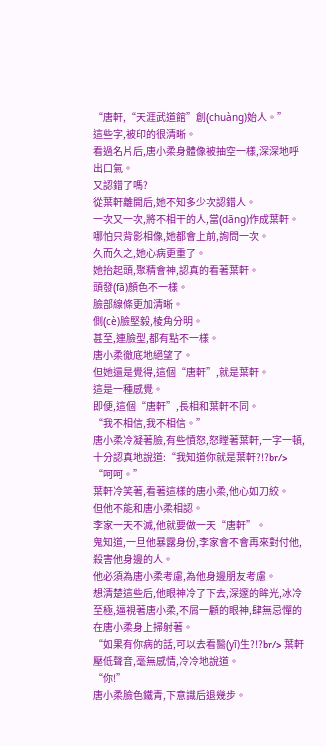“唐軒,“天涯武道館”創(chuàng)始人。”
這些字,被印的很清晰。
看過名片后,唐小柔身體像被抽空一樣,深深地呼出口氣。
又認錯了嗎?
從葉軒離開后,她不知多少次認錯人。
一次又一次,將不相干的人,當(dāng)作成葉軒。
哪怕只背影相像,她都會上前,詢問一次。
久而久之,她心病更重了。
她抬起頭,聚精會神,認真的看著葉軒。
頭發(fā)顏色不一樣。
臉部線條更加清晰。
側(cè)臉堅毅,棱角分明。
甚至,連臉型,都有點不一樣。
唐小柔徹底地絕望了。
但她還是覺得,這個“唐軒”,就是葉軒。
這是一種感覺。
即便,這個“唐軒”,長相和葉軒不同。
“我不相信,我不相信。”
唐小柔冷凝著臉,有些憤怒,怒瞠著葉軒,一字一頓,十分認真地說道:“我知道你就是葉軒?!?br/> “呵呵。”
葉軒冷笑著,看著這樣的唐小柔,他心如刀絞。
但他不能和唐小柔相認。
李家一天不滅,他就要做一天“唐軒”。
鬼知道,一旦他暴露身份,李家會不會再來對付他,殺害他身邊的人。
他必須為唐小柔考慮,為他身邊朋友考慮。
想清楚這些后,他眼神冷了下去,深邃的眸光,冰冷至極,逼視著唐小柔,不屑一顧的眼神,肆無忌憚的在唐小柔身上掃射著。
“如果有你病的話,可以去看醫(yī)生?!?br/> 葉軒壓低聲音,毫無感情,冷冷地說道。
“你!”
唐小柔臉色鐵青,下意識后退幾步。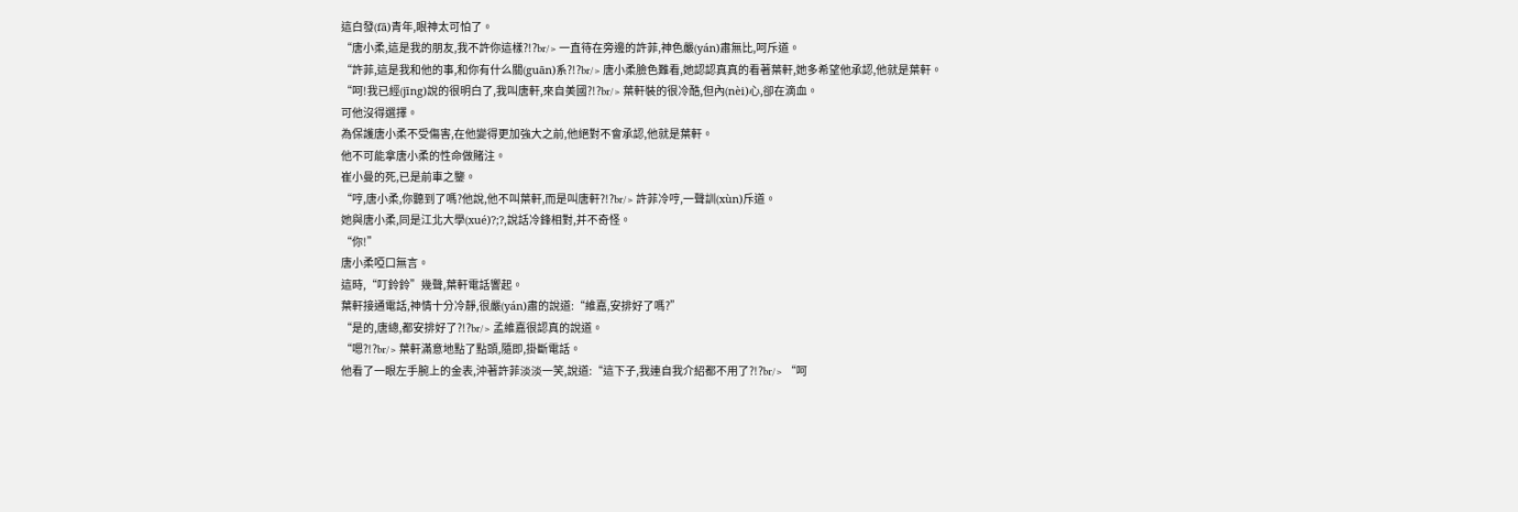這白發(fā)青年,眼神太可怕了。
“唐小柔,這是我的朋友,我不許你這樣?!?br/> 一直待在旁邊的許菲,神色嚴(yán)肅無比,呵斥道。
“許菲,這是我和他的事,和你有什么關(guān)系?!?br/> 唐小柔臉色難看,她認認真真的看著葉軒,她多希望他承認,他就是葉軒。
“呵!我已經(jīng)說的很明白了,我叫唐軒,來自美國?!?br/> 葉軒裝的很冷酷,但內(nèi)心,卻在滴血。
可他沒得選擇。
為保護唐小柔不受傷害,在他變得更加強大之前,他絕對不會承認,他就是葉軒。
他不可能拿唐小柔的性命做賭注。
崔小曼的死,已是前車之鑒。
“哼,唐小柔,你聽到了嗎?他說,他不叫葉軒,而是叫唐軒?!?br/> 許菲冷哼,一聲訓(xùn)斥道。
她與唐小柔,同是江北大學(xué)?;?,說話冷鋒相對,并不奇怪。
“你!”
唐小柔啞口無言。
這時,“叮鈴鈴”幾聲,葉軒電話響起。
葉軒接通電話,神情十分冷靜,很嚴(yán)肅的說道:“維嘉,安排好了嗎?”
“是的,唐總,都安排好了?!?br/> 孟維嘉很認真的說道。
“嗯?!?br/> 葉軒滿意地點了點頭,隨即,掛斷電話。
他看了一眼左手腕上的金表,沖著許菲淡淡一笑,說道:“這下子,我連自我介紹都不用了?!?br/> “呵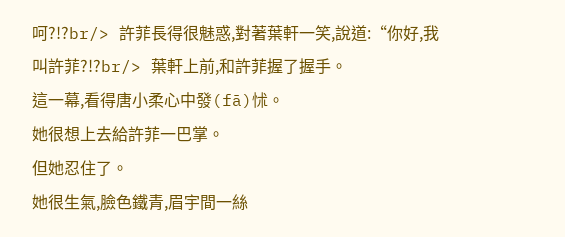呵?!?br/> 許菲長得很魅惑,對著葉軒一笑,說道:“你好,我叫許菲?!?br/> 葉軒上前,和許菲握了握手。
這一幕,看得唐小柔心中發(fā)怵。
她很想上去給許菲一巴掌。
但她忍住了。
她很生氣,臉色鐵青,眉宇間一絲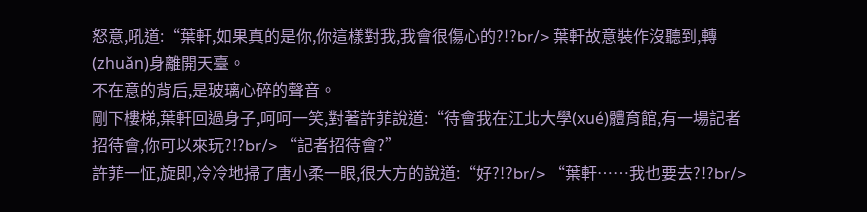怒意,吼道:“葉軒,如果真的是你,你這樣對我,我會很傷心的?!?br/> 葉軒故意裝作沒聽到,轉(zhuǎn)身離開天臺。
不在意的背后,是玻璃心碎的聲音。
剛下樓梯,葉軒回過身子,呵呵一笑,對著許菲說道:“待會我在江北大學(xué)體育館,有一場記者招待會,你可以來玩?!?br/> “記者招待會?”
許菲一怔,旋即,冷冷地掃了唐小柔一眼,很大方的說道:“好?!?br/> “葉軒……我也要去?!?br/>